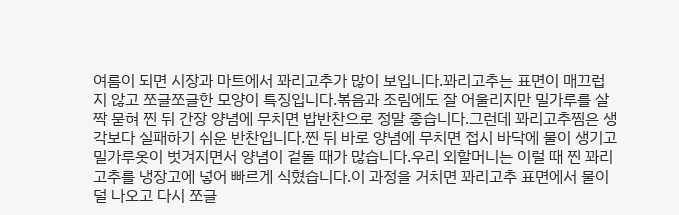여름이 되면 시장과 마트에서 꽈리고추가 많이 보입니다.꽈리고추는 표면이 매끄럽지 않고 쪼글쪼글한 모양이 특징입니다.볶음과 조림에도 잘 어울리지만 밀가루를 살짝 묻혀 찐 뒤 간장 양념에 무치면 밥반찬으로 정말 좋습니다.그런데 꽈리고추찜은 생각보다 실패하기 쉬운 반찬입니다.찐 뒤 바로 양념에 무치면 접시 바닥에 물이 생기고 밀가루옷이 벗겨지면서 양념이 겉돌 때가 많습니다.우리 외할머니는 이럴 때 찐 꽈리고추를 냉장고에 넣어 빠르게 식혔습니다.이 과정을 거치면 꽈리고추 표면에서 물이 덜 나오고 다시 쪼글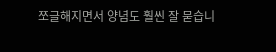쪼글해지면서 양념도 훨씬 잘 묻습니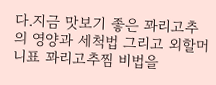다.지금 맛보기 좋은 꽈리고추의 영양과 세척법 그리고 외할머니표 꽈리고추찜 비법을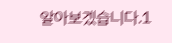알아보겠습니다.1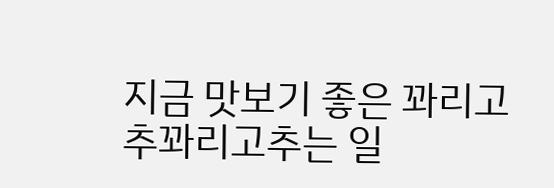지금 맛보기 좋은 꽈리고추꽈리고추는 일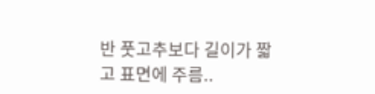반 풋고추보다 길이가 짧고 표면에 주름..